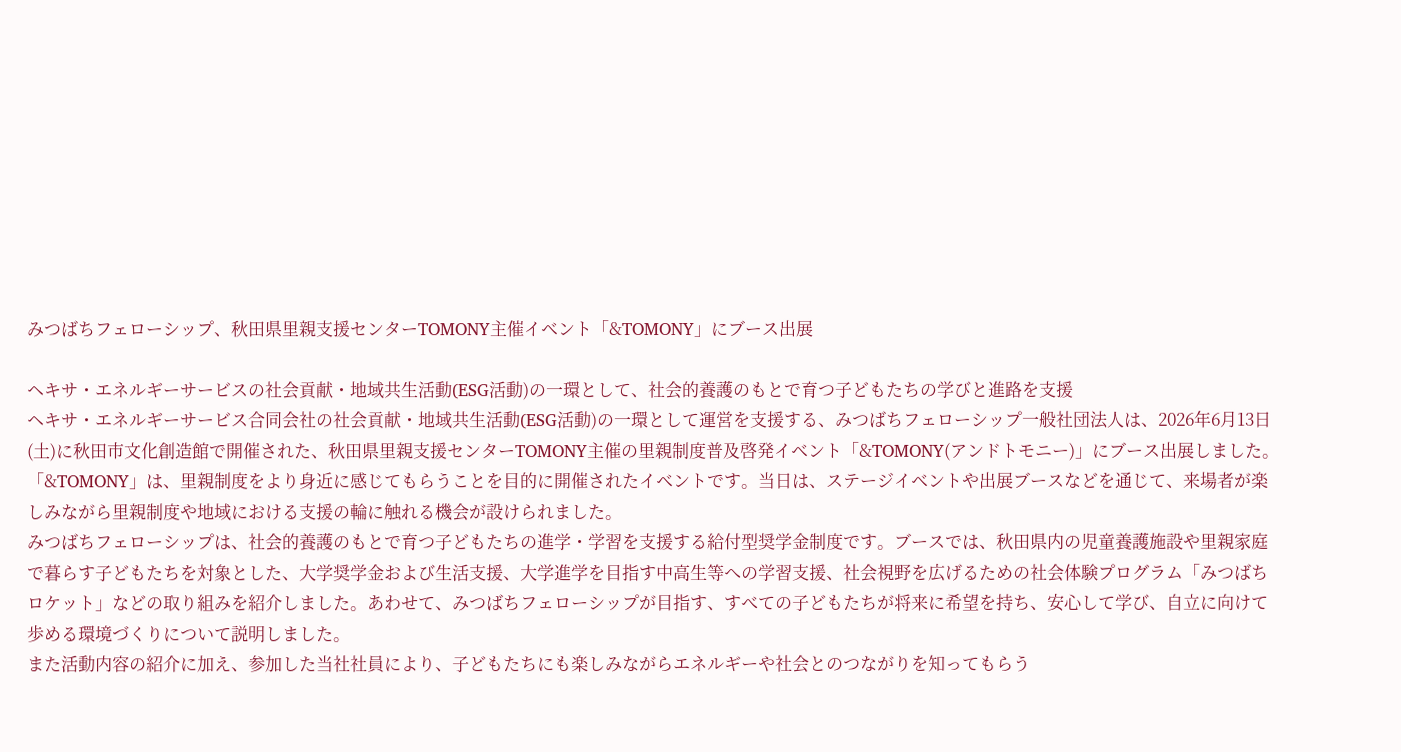みつばちフェローシップ、秋田県里親支援センターTOMONY主催イベント「&TOMONY」にブース出展

ヘキサ・エネルギーサービスの社会貢献・地域共生活動(ESG活動)の一環として、社会的養護のもとで育つ子どもたちの学びと進路を支援
ヘキサ・エネルギーサービス合同会社の社会貢献・地域共生活動(ESG活動)の一環として運営を支援する、みつばちフェローシップ一般社団法人は、2026年6月13日(土)に秋田市文化創造館で開催された、秋田県里親支援センターTOMONY主催の里親制度普及啓発イベント「&TOMONY(アンドトモニー)」にブース出展しました。
「&TOMONY」は、里親制度をより身近に感じてもらうことを目的に開催されたイベントです。当日は、ステージイベントや出展ブースなどを通じて、来場者が楽しみながら里親制度や地域における支援の輪に触れる機会が設けられました。
みつばちフェローシップは、社会的養護のもとで育つ子どもたちの進学・学習を支援する給付型奨学金制度です。ブースでは、秋田県内の児童養護施設や里親家庭で暮らす子どもたちを対象とした、大学奨学金および生活支援、大学進学を目指す中高生等への学習支援、社会視野を広げるための社会体験プログラム「みつばちロケット」などの取り組みを紹介しました。あわせて、みつばちフェローシップが目指す、すべての子どもたちが将来に希望を持ち、安心して学び、自立に向けて歩める環境づくりについて説明しました。
また活動内容の紹介に加え、参加した当社社員により、子どもたちにも楽しみながらエネルギーや社会とのつながりを知ってもらう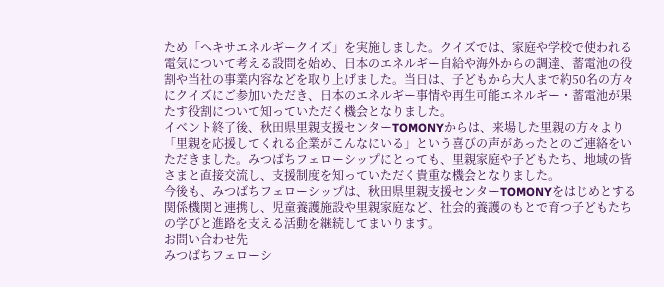ため「ヘキサエネルギークイズ」を実施しました。クイズでは、家庭や学校で使われる電気について考える設問を始め、日本のエネルギー自給や海外からの調達、蓄電池の役割や当社の事業内容などを取り上げました。当日は、子どもから大人まで約50名の方々にクイズにご参加いただき、日本のエネルギー事情や再生可能エネルギー・蓄電池が果たす役割について知っていただく機会となりました。
イベント終了後、秋田県里親支援センターTOMONYからは、来場した里親の方々より「里親を応援してくれる企業がこんなにいる」という喜びの声があったとのご連絡をいただきました。みつばちフェローシップにとっても、里親家庭や子どもたち、地域の皆さまと直接交流し、支援制度を知っていただく貴重な機会となりました。
今後も、みつばちフェローシップは、秋田県里親支援センターTOMONYをはじめとする関係機関と連携し、児童養護施設や里親家庭など、社会的養護のもとで育つ子どもたちの学びと進路を支える活動を継続してまいります。
お問い合わせ先
みつばちフェローシ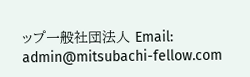ップ一般社団法人 Email: admin@mitsubachi-fellow.com